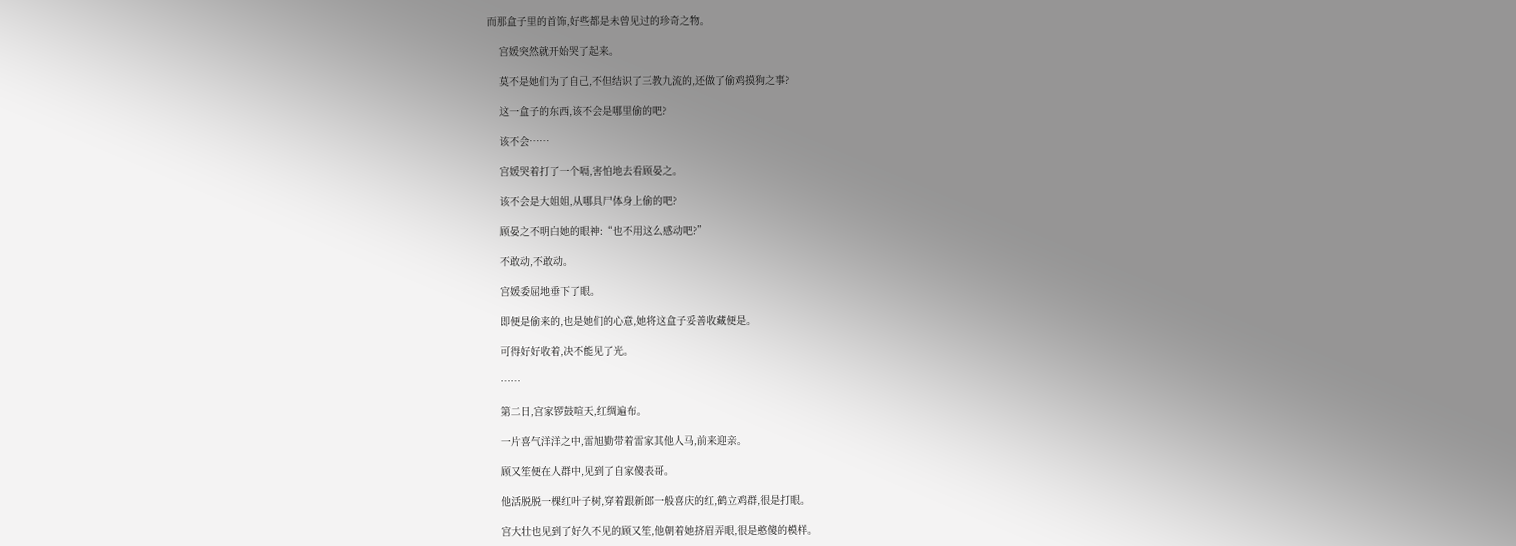而那盒子里的首饰,好些都是未曾见过的珍奇之物。

    宫媛突然就开始哭了起来。

    莫不是她们为了自己,不但结识了三教九流的,还做了偷鸡摸狗之事?

    这一盒子的东西,该不会是哪里偷的吧?

    该不会……

    宫媛哭着打了一个嗝,害怕地去看顾晏之。

    该不会是大姐姐,从哪具尸体身上偷的吧?

    顾晏之不明白她的眼神:“也不用这么感动吧?”

    不敢动,不敢动。

    宫媛委屈地垂下了眼。

    即便是偷来的,也是她们的心意,她将这盒子妥善收藏便是。

    可得好好收着,决不能见了光。

    ……

    第二日,宫家锣鼓喧天,红绸遍布。

    一片喜气洋洋之中,雷旭勤带着雷家其他人马,前来迎亲。

    顾又笙便在人群中,见到了自家傻表哥。

    他活脱脱一棵红叶子树,穿着跟新郎一般喜庆的红,鹤立鸡群,很是打眼。

    宫大壮也见到了好久不见的顾又笙,他朝着她挤眉弄眼,很是憨傻的模样。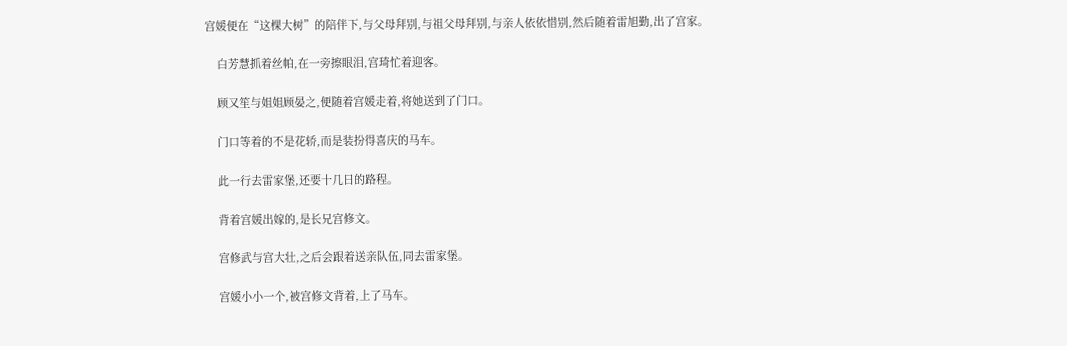宫媛便在“这棵大树”的陪伴下,与父母拜别,与祖父母拜别,与亲人依依惜别,然后随着雷旭勤,出了宫家。

    白芳慧抓着丝帕,在一旁擦眼泪,宫琦忙着迎客。

    顾又笙与姐姐顾晏之,便随着宫媛走着,将她送到了门口。

    门口等着的不是花轿,而是装扮得喜庆的马车。

    此一行去雷家堡,还要十几日的路程。

    背着宫媛出嫁的,是长兄宫修文。

    宫修武与宫大壮,之后会跟着送亲队伍,同去雷家堡。

    宫媛小小一个,被宫修文背着,上了马车。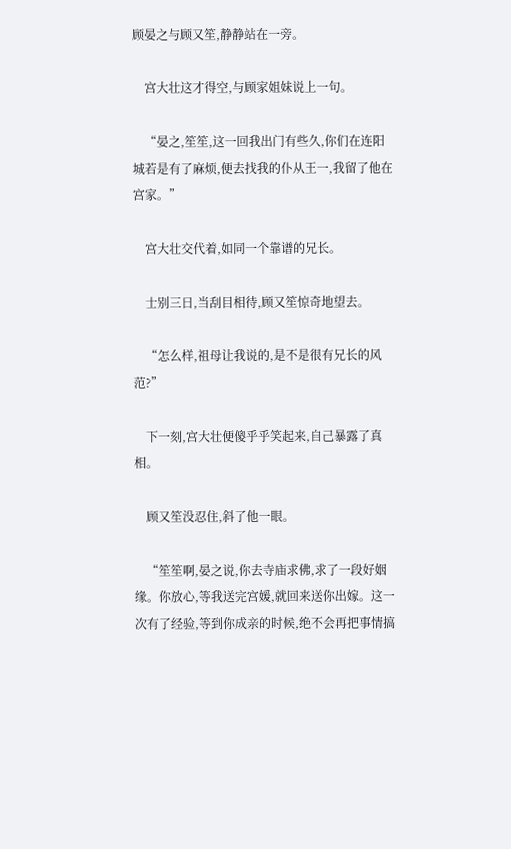顾晏之与顾又笙,静静站在一旁。

    宫大壮这才得空,与顾家姐妹说上一句。

    “晏之,笙笙,这一回我出门有些久,你们在连阳城若是有了麻烦,便去找我的仆从王一,我留了他在宫家。”

    宫大壮交代着,如同一个靠谱的兄长。

    士别三日,当刮目相待,顾又笙惊奇地望去。

    “怎么样,祖母让我说的,是不是很有兄长的风范?”

    下一刻,宫大壮便傻乎乎笑起来,自己暴露了真相。

    顾又笙没忍住,斜了他一眼。

    “笙笙啊,晏之说,你去寺庙求佛,求了一段好姻缘。你放心,等我送完宫媛,就回来送你出嫁。这一次有了经验,等到你成亲的时候,绝不会再把事情搞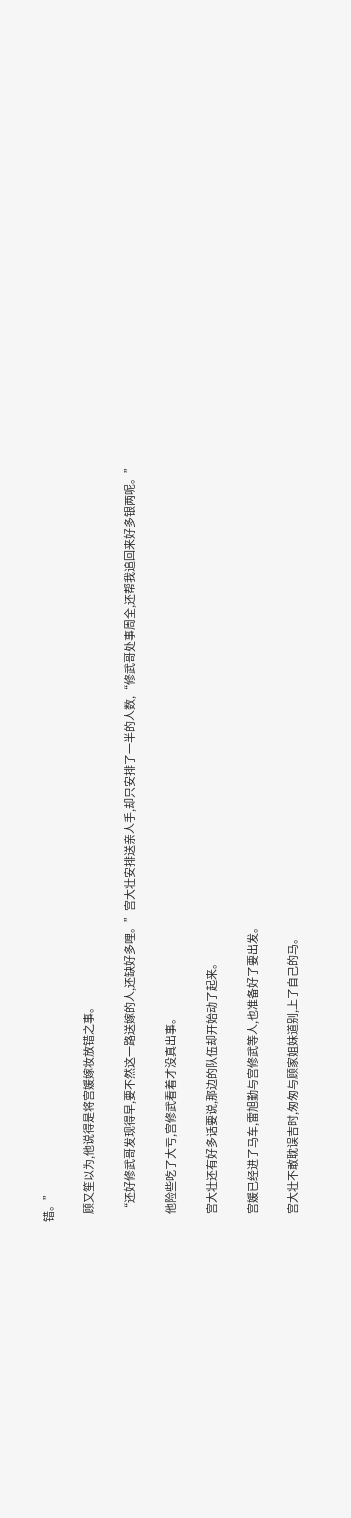错。”

    顾又笙以为,他说得是将宫媛嫁妆放错之事。

    “还好修武哥发现得早,要不然这一路送嫁的人,还缺好多哩。”宫大壮安排送亲人手,却只安排了一半的人数,“修武哥处事周全,还帮我追回来好多银两呢。”

    他险些吃了大亏,宫修武看着才没真出事。

    宫大壮还有好多话要说,那边的队伍却开始动了起来。

    宫媛已经进了马车,雷旭勤与宫修武等人,也准备好了要出发。

    宫大壮不敢耽误吉时,匆匆与顾家姐妹道别,上了自己的马。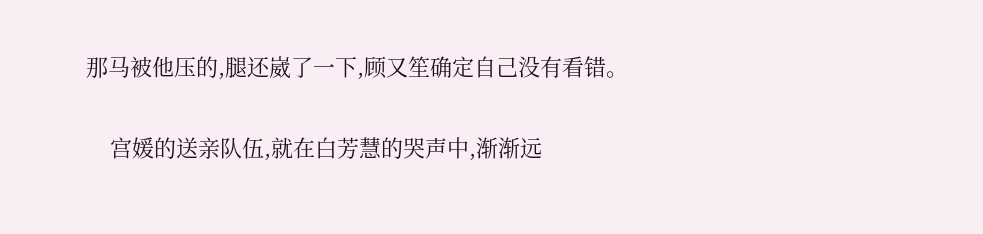那马被他压的,腿还崴了一下,顾又笙确定自己没有看错。

    宫媛的送亲队伍,就在白芳慧的哭声中,渐渐远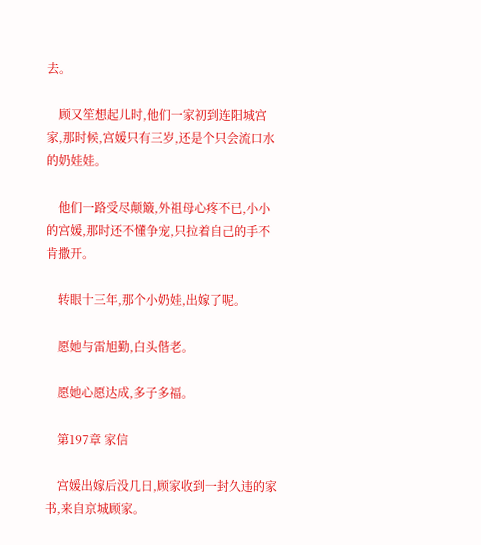去。

    顾又笙想起儿时,他们一家初到连阳城宫家,那时候,宫媛只有三岁,还是个只会流口水的奶娃娃。

    他们一路受尽颠簸,外祖母心疼不已,小小的宫媛,那时还不懂争宠,只拉着自己的手不肯撒开。

    转眼十三年,那个小奶娃,出嫁了呢。

    愿她与雷旭勤,白头偕老。

    愿她心愿达成,多子多福。

    第197章 家信

    宫媛出嫁后没几日,顾家收到一封久违的家书,来自京城顾家。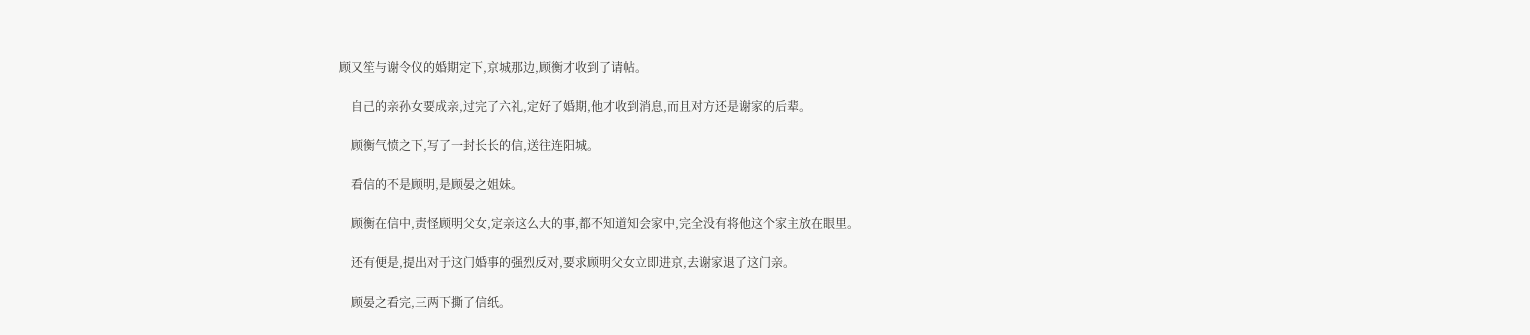顾又笙与谢令仪的婚期定下,京城那边,顾衡才收到了请帖。

    自己的亲孙女要成亲,过完了六礼,定好了婚期,他才收到消息,而且对方还是谢家的后辈。

    顾衡气愤之下,写了一封长长的信,送往连阳城。

    看信的不是顾明,是顾晏之姐妹。

    顾衡在信中,责怪顾明父女,定亲这么大的事,都不知道知会家中,完全没有将他这个家主放在眼里。

    还有便是,提出对于这门婚事的强烈反对,要求顾明父女立即进京,去谢家退了这门亲。

    顾晏之看完,三两下撕了信纸。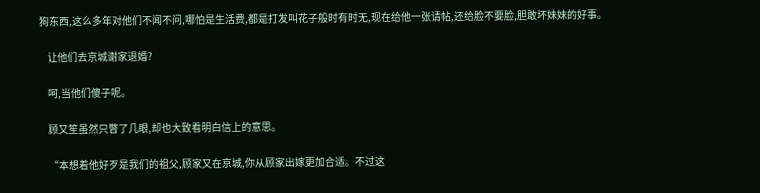狗东西,这么多年对他们不闻不问,哪怕是生活费,都是打发叫花子般时有时无,现在给他一张请帖,还给脸不要脸,胆敢坏妹妹的好事。

    让他们去京城谢家退婚?

    呵,当他们傻子呢。

    顾又笙虽然只瞥了几眼,却也大致看明白信上的意思。

    “本想着他好歹是我们的祖父,顾家又在京城,你从顾家出嫁更加合适。不过这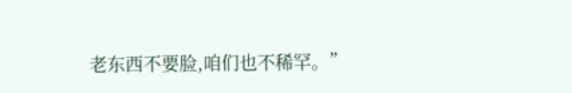老东西不要脸,咱们也不稀罕。”